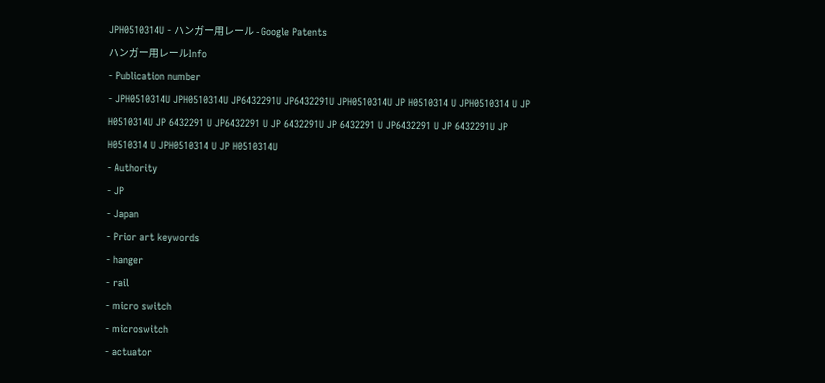JPH0510314U - ハンガー用レール - Google Patents
ハンガー用レールInfo
- Publication number
- JPH0510314U JPH0510314U JP6432291U JP6432291U JPH0510314U JP H0510314 U JPH0510314 U JP H0510314U JP 6432291 U JP6432291 U JP 6432291U JP 6432291 U JP6432291 U JP 6432291U JP H0510314 U JPH0510314 U JP H0510314U
- Authority
- JP
- Japan
- Prior art keywords
- hanger
- rail
- micro switch
- microswitch
- actuator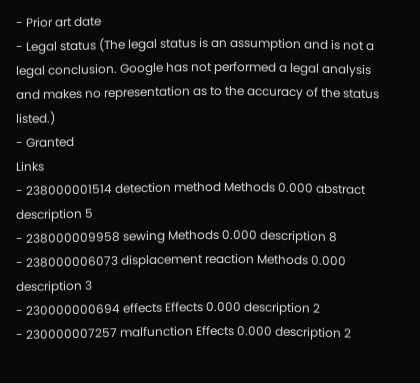- Prior art date
- Legal status (The legal status is an assumption and is not a legal conclusion. Google has not performed a legal analysis and makes no representation as to the accuracy of the status listed.)
- Granted
Links
- 238000001514 detection method Methods 0.000 abstract description 5
- 238000009958 sewing Methods 0.000 description 8
- 238000006073 displacement reaction Methods 0.000 description 3
- 230000000694 effects Effects 0.000 description 2
- 230000007257 malfunction Effects 0.000 description 2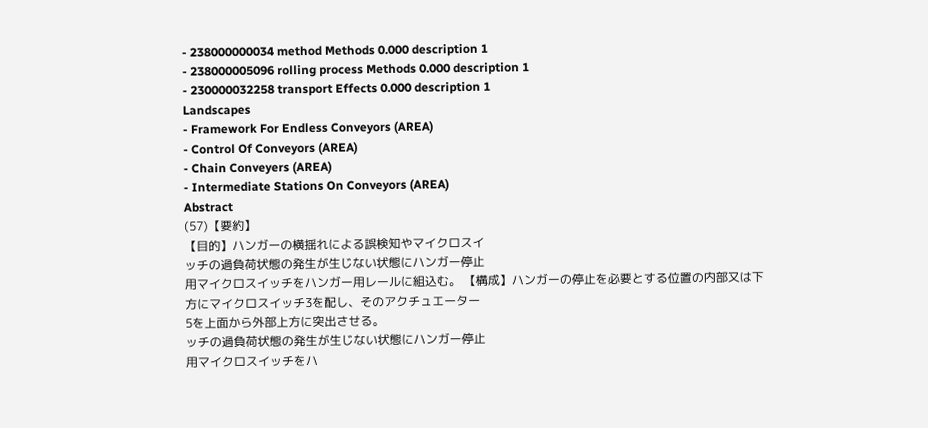- 238000000034 method Methods 0.000 description 1
- 238000005096 rolling process Methods 0.000 description 1
- 230000032258 transport Effects 0.000 description 1
Landscapes
- Framework For Endless Conveyors (AREA)
- Control Of Conveyors (AREA)
- Chain Conveyers (AREA)
- Intermediate Stations On Conveyors (AREA)
Abstract
(57)【要約】
【目的】ハンガーの横揺れによる誤検知やマイクロスイ
ッチの過負荷状態の発生が生じない状態にハンガー停止
用マイクロスイッチをハンガー用レールに組込む。 【構成】ハンガーの停止を必要とする位置の内部又は下
方にマイクロスイッチ3を配し、そのアクチュエーター
5を上面から外部上方に突出させる。
ッチの過負荷状態の発生が生じない状態にハンガー停止
用マイクロスイッチをハ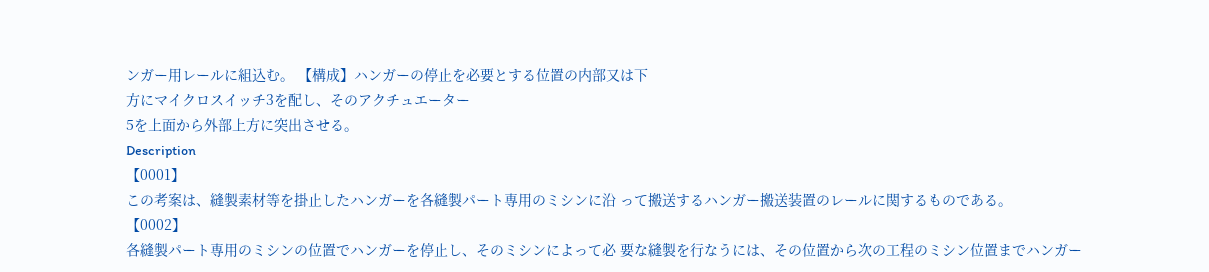ンガー用レールに組込む。 【構成】ハンガーの停止を必要とする位置の内部又は下
方にマイクロスイッチ3を配し、そのアクチュエーター
5を上面から外部上方に突出させる。
Description
【0001】
この考案は、縫製素材等を掛止したハンガーを各縫製パート専用のミシンに沿 って搬送するハンガー搬送装置のレールに関するものである。
【0002】
各縫製パート専用のミシンの位置でハンガーを停止し、そのミシンによって必 要な縫製を行なうには、その位置から次の工程のミシン位置までハンガー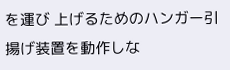を運び 上げるためのハンガー引揚げ装置を動作しな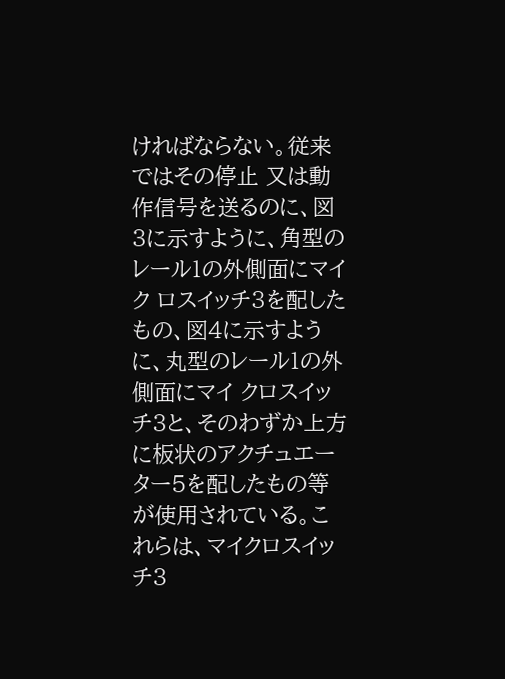ければならない。従来ではその停止 又は動作信号を送るのに、図3に示すように、角型のレール1の外側面にマイク ロスイッチ3を配したもの、図4に示すように、丸型のレール1の外側面にマイ クロスイッチ3と、そのわずか上方に板状のアクチュエーター5を配したもの等 が使用されている。これらは、マイクロスイッチ3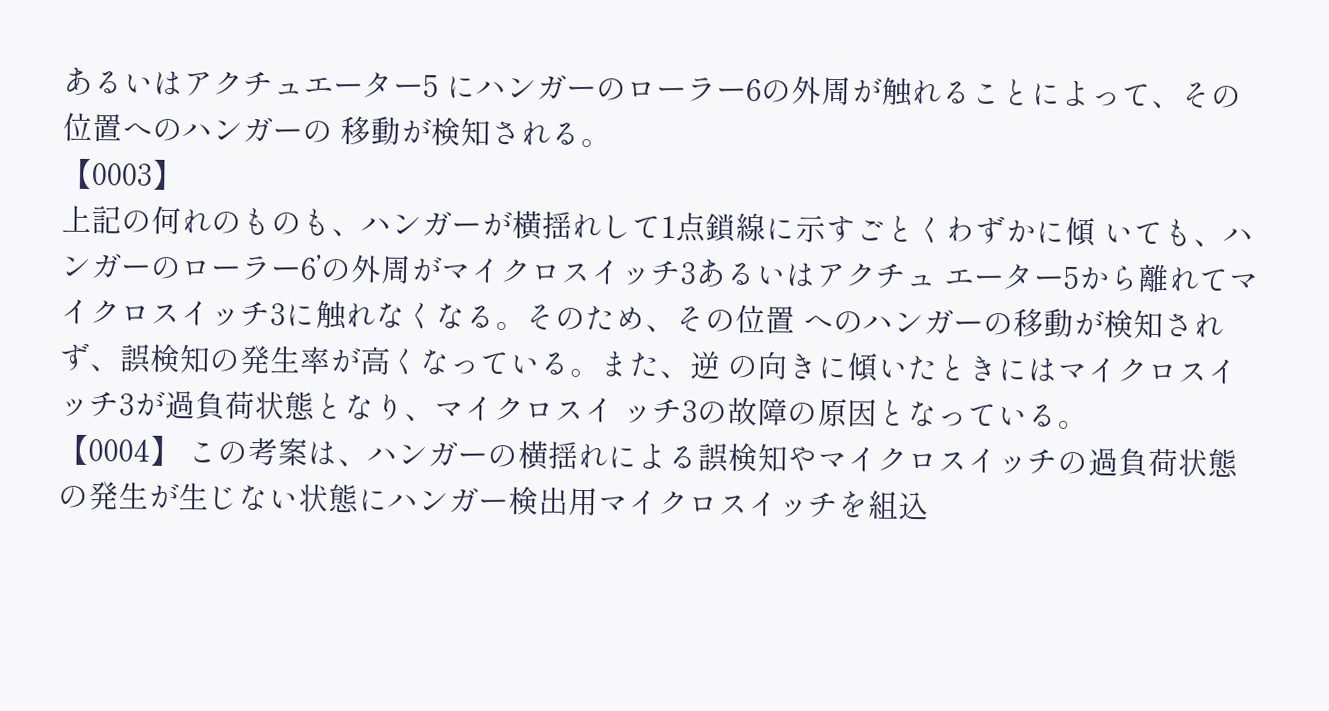あるいはアクチュエーター5 にハンガーのローラー6の外周が触れることによって、その位置へのハンガーの 移動が検知される。
【0003】
上記の何れのものも、ハンガーが横揺れして1点鎖線に示すごとくわずかに傾 いても、ハンガーのローラー6’の外周がマイクロスイッチ3あるいはアクチュ エーター5から離れてマイクロスイッチ3に触れなくなる。そのため、その位置 へのハンガーの移動が検知されず、誤検知の発生率が高くなっている。また、逆 の向きに傾いたときにはマイクロスイッチ3が過負荷状態となり、マイクロスイ ッチ3の故障の原因となっている。
【0004】 この考案は、ハンガーの横揺れによる誤検知やマイクロスイッチの過負荷状態 の発生が生じない状態にハンガー検出用マイクロスイッチを組込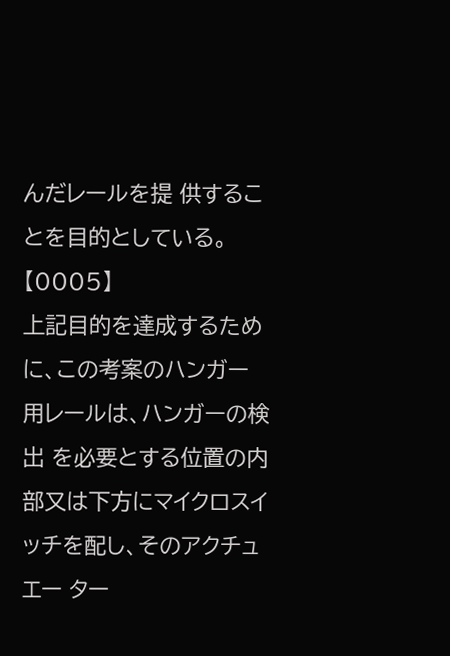んだレールを提 供することを目的としている。
【0005】
上記目的を達成するために、この考案のハンガー用レールは、ハンガーの検出 を必要とする位置の内部又は下方にマイクロスイッチを配し、そのアクチュエー ター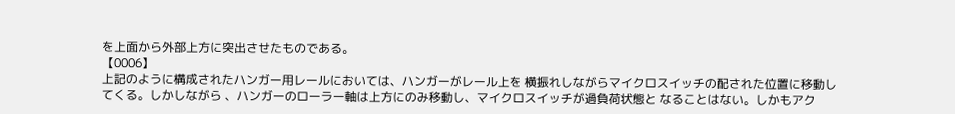を上面から外部上方に突出させたものである。
【0006】
上記のように構成されたハンガー用レールにおいては、ハンガーがレール上を 横振れしながらマイクロスイッチの配された位置に移動してくる。しかしながら 、ハンガーのローラー軸は上方にのみ移動し、マイクロスイッチが過負荷状態と なることはない。しかもアク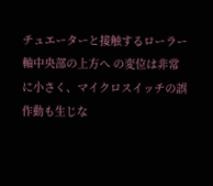チュエーターと接触するローラー軸中央部の上方へ の変位は非常に小さく、マイクロスイッチの誤作動も生じな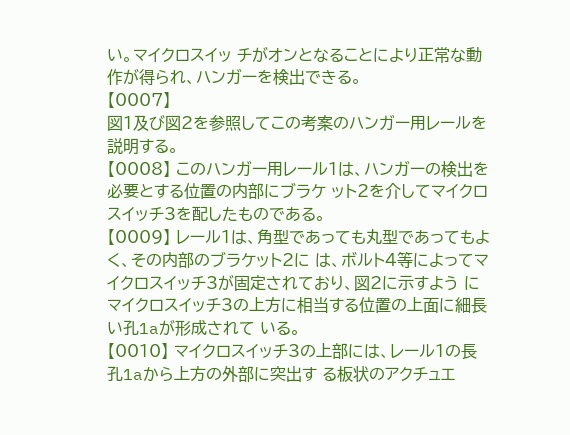い。マイクロスイッ チがオンとなることにより正常な動作が得られ、ハンガーを検出できる。
【0007】
図1及び図2を参照してこの考案のハンガー用レールを説明する。
【0008】 このハンガー用レール1は、ハンガーの検出を必要とする位置の内部にブラケ ット2を介してマイクロスイッチ3を配したものである。
【0009】 レール1は、角型であっても丸型であってもよく、その内部のブラケット2に は、ボルト4等によってマイクロスイッチ3が固定されており、図2に示すよう にマイクロスイッチ3の上方に相当する位置の上面に細長い孔1aが形成されて いる。
【0010】 マイクロスイッチ3の上部には、レール1の長孔1aから上方の外部に突出す る板状のアクチュエ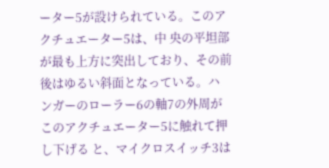ーター5が設けられている。このアクチュエーター5は、中 央の平坦部が最も上方に突出しており、その前後はゆるい斜面となっている。ハ ンガーのローラー6の軸7の外周がこのアクチュエーター5に触れて押し下げる と、マイクロスイッチ3は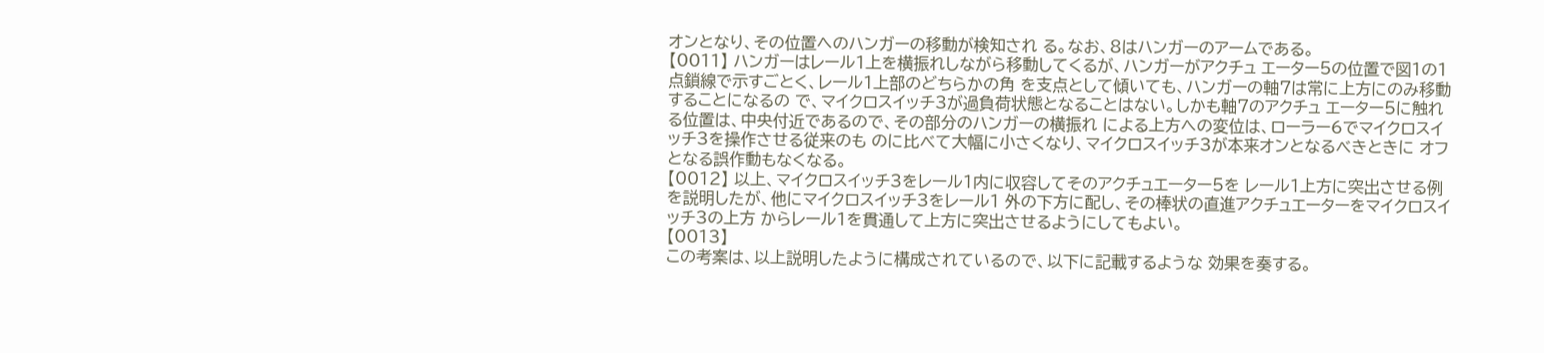オンとなり、その位置へのハンガーの移動が検知され る。なお、8はハンガーのアームである。
【0011】 ハンガーはレール1上を横振れしながら移動してくるが、ハンガーがアクチュ エーター5の位置で図1の1点鎖線で示すごとく、レール1上部のどちらかの角 を支点として傾いても、ハンガーの軸7は常に上方にのみ移動することになるの で、マイクロスイッチ3が過負荷状態となることはない。しかも軸7のアクチュ エーター5に触れる位置は、中央付近であるので、その部分のハンガーの横振れ による上方への変位は、ローラー6でマイクロスイッチ3を操作させる従来のも のに比べて大幅に小さくなり、マイクロスイッチ3が本来オンとなるべきときに オフとなる誤作動もなくなる。
【0012】 以上、マイクロスイッチ3をレール1内に収容してそのアクチュエーター5を レール1上方に突出させる例を説明したが、他にマイクロスイッチ3をレール1 外の下方に配し、その棒状の直進アクチュエーターをマイクロスイッチ3の上方 からレール1を貫通して上方に突出させるようにしてもよい。
【0013】
この考案は、以上説明したように構成されているので、以下に記載するような 効果を奏する。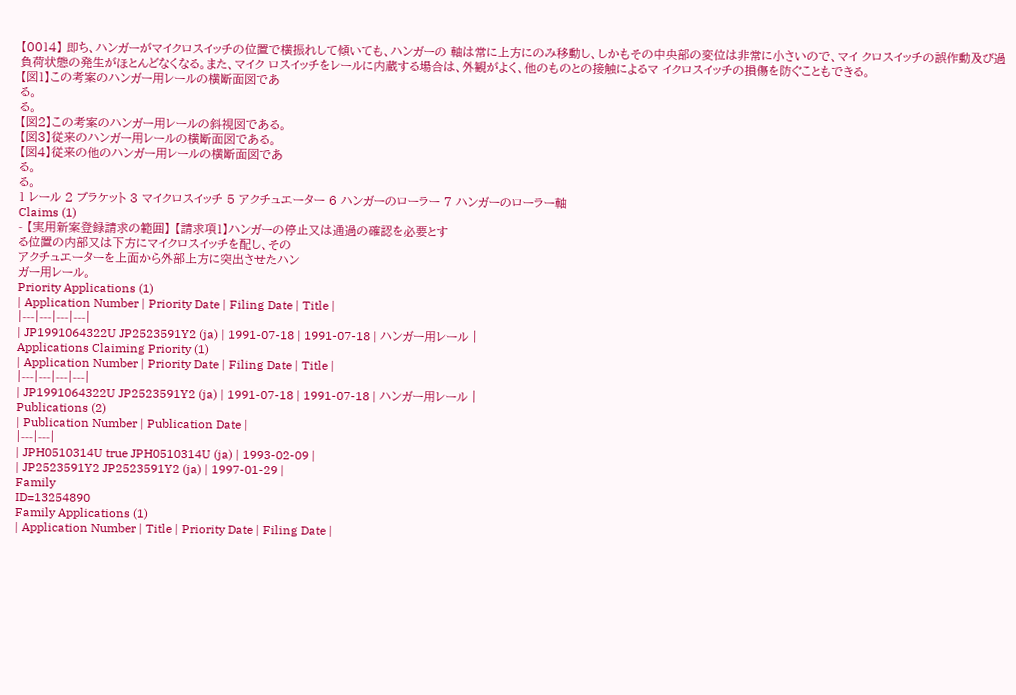【0014】 即ち、ハンガーがマイクロスイッチの位置で横振れして傾いても、ハンガーの 軸は常に上方にのみ移動し、しかもその中央部の変位は非常に小さいので、マイ クロスイッチの誤作動及び過負荷状態の発生がほとんどなくなる。また、マイク ロスイッチをレールに内蔵する場合は、外観がよく、他のものとの接触によるマ イクロスイッチの損傷を防ぐこともできる。
【図1】この考案のハンガー用レールの横断面図であ
る。
る。
【図2】この考案のハンガー用レールの斜視図である。
【図3】従来のハンガー用レールの横断面図である。
【図4】従来の他のハンガー用レールの横断面図であ
る。
る。
1 レール 2 ブラケット 3 マイクロスイッチ 5 アクチュエーター 6 ハンガーのローラー 7 ハンガーのローラー軸
Claims (1)
- 【実用新案登録請求の範囲】 【請求項1】ハンガーの停止又は通過の確認を必要とす
る位置の内部又は下方にマイクロスイッチを配し、その
アクチュエーターを上面から外部上方に突出させたハン
ガー用レール。
Priority Applications (1)
| Application Number | Priority Date | Filing Date | Title |
|---|---|---|---|
| JP1991064322U JP2523591Y2 (ja) | 1991-07-18 | 1991-07-18 | ハンガー用レール |
Applications Claiming Priority (1)
| Application Number | Priority Date | Filing Date | Title |
|---|---|---|---|
| JP1991064322U JP2523591Y2 (ja) | 1991-07-18 | 1991-07-18 | ハンガー用レール |
Publications (2)
| Publication Number | Publication Date |
|---|---|
| JPH0510314U true JPH0510314U (ja) | 1993-02-09 |
| JP2523591Y2 JP2523591Y2 (ja) | 1997-01-29 |
Family
ID=13254890
Family Applications (1)
| Application Number | Title | Priority Date | Filing Date |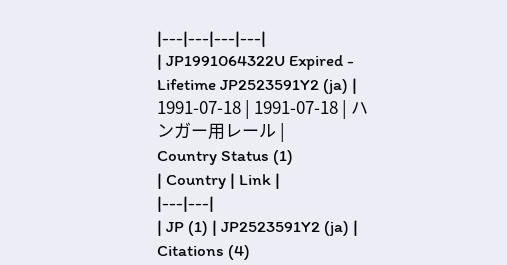|---|---|---|---|
| JP1991064322U Expired - Lifetime JP2523591Y2 (ja) | 1991-07-18 | 1991-07-18 | ハンガー用レール |
Country Status (1)
| Country | Link |
|---|---|
| JP (1) | JP2523591Y2 (ja) |
Citations (4)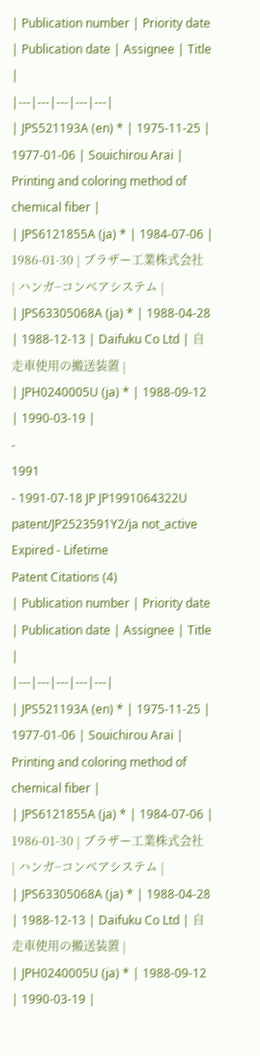| Publication number | Priority date | Publication date | Assignee | Title |
|---|---|---|---|---|
| JPS521193A (en) * | 1975-11-25 | 1977-01-06 | Souichirou Arai | Printing and coloring method of chemical fiber |
| JPS6121855A (ja) * | 1984-07-06 | 1986-01-30 | ブラザー工業株式会社 | ハンガ−コンベアシステム |
| JPS63305068A (ja) * | 1988-04-28 | 1988-12-13 | Daifuku Co Ltd | 自走車使用の搬送装置 |
| JPH0240005U (ja) * | 1988-09-12 | 1990-03-19 |
-
1991
- 1991-07-18 JP JP1991064322U patent/JP2523591Y2/ja not_active Expired - Lifetime
Patent Citations (4)
| Publication number | Priority date | Publication date | Assignee | Title |
|---|---|---|---|---|
| JPS521193A (en) * | 1975-11-25 | 1977-01-06 | Souichirou Arai | Printing and coloring method of chemical fiber |
| JPS6121855A (ja) * | 1984-07-06 | 1986-01-30 | ブラザー工業株式会社 | ハンガ−コンベアシステム |
| JPS63305068A (ja) * | 1988-04-28 | 1988-12-13 | Daifuku Co Ltd | 自走車使用の搬送装置 |
| JPH0240005U (ja) * | 1988-09-12 | 1990-03-19 |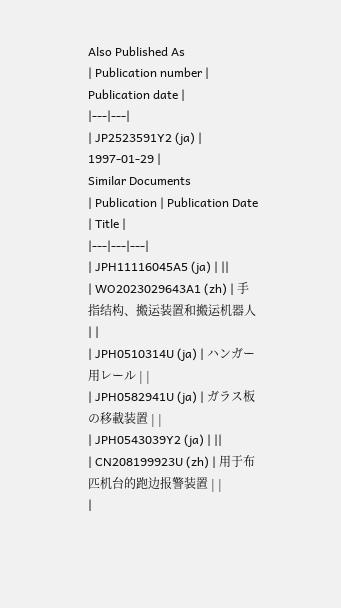Also Published As
| Publication number | Publication date |
|---|---|
| JP2523591Y2 (ja) | 1997-01-29 |
Similar Documents
| Publication | Publication Date | Title |
|---|---|---|
| JPH11116045A5 (ja) | ||
| WO2023029643A1 (zh) | 手指结构、搬运装置和搬运机器人 | |
| JPH0510314U (ja) | ハンガー用レール | |
| JPH0582941U (ja) | ガラス板の移載装置 | |
| JPH0543039Y2 (ja) | ||
| CN208199923U (zh) | 用于布匹机台的跑边报警装置 | |
|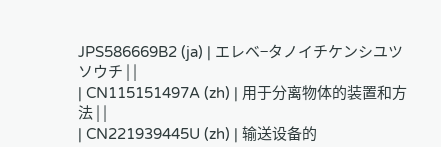JPS586669B2 (ja) | エレベ−タノイチケンシユツソウチ | |
| CN115151497A (zh) | 用于分离物体的装置和方法 | |
| CN221939445U (zh) | 输送设备的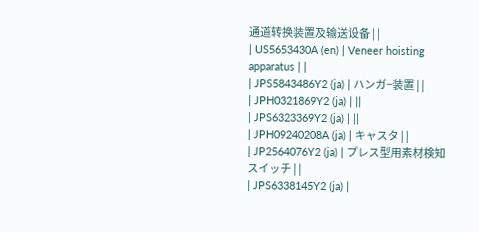通道转换装置及输送设备 | |
| US5653430A (en) | Veneer hoisting apparatus | |
| JPS5843486Y2 (ja) | ハンガ−装置 | |
| JPH0321869Y2 (ja) | ||
| JPS6323369Y2 (ja) | ||
| JPH09240208A (ja) | キャスタ | |
| JP2564076Y2 (ja) | プレス型用素材検知スイッチ | |
| JPS6338145Y2 (ja) |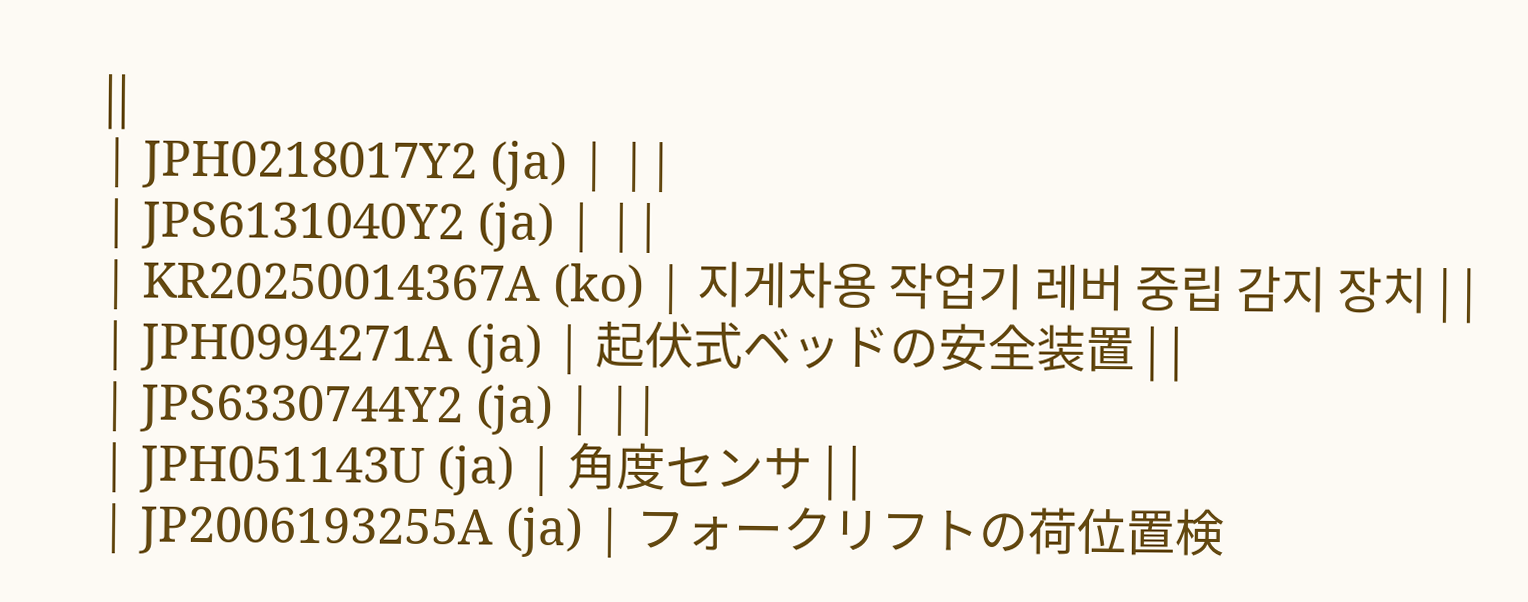||
| JPH0218017Y2 (ja) | ||
| JPS6131040Y2 (ja) | ||
| KR20250014367A (ko) | 지게차용 작업기 레버 중립 감지 장치 | |
| JPH0994271A (ja) | 起伏式ベッドの安全装置 | |
| JPS6330744Y2 (ja) | ||
| JPH051143U (ja) | 角度センサ | |
| JP2006193255A (ja) | フォークリフトの荷位置検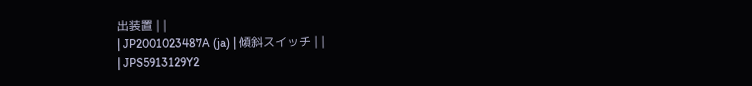出装置 | |
| JP2001023487A (ja) | 傾斜スイッチ | |
| JPS5913129Y2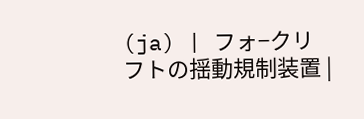(ja) | フォ−クリフトの揺動規制装置 |